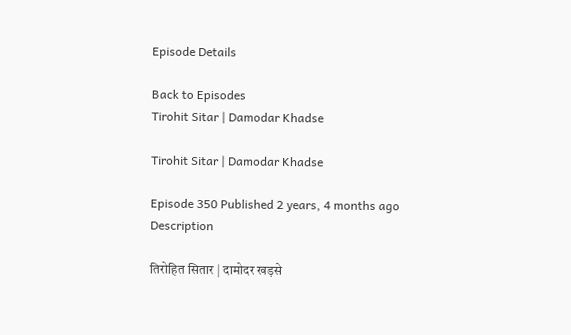Episode Details

Back to Episodes
Tirohit Sitar | Damodar Khadse

Tirohit Sitar | Damodar Khadse

Episode 350 Published 2 years, 4 months ago
Description

तिरोहित सितार | दामोदर खड़से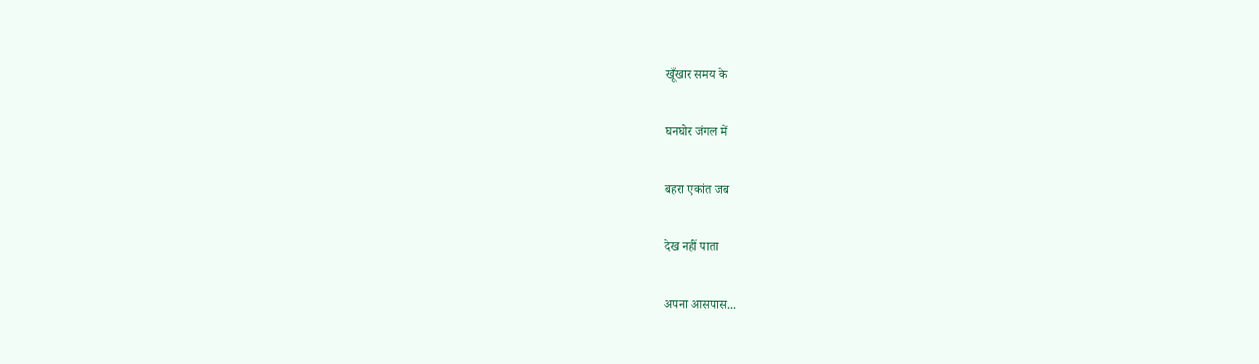खूँखार समय के

घनघोर जंगल में

बहरा एकांत जब

देख नहीं पाता

अपना आसपास...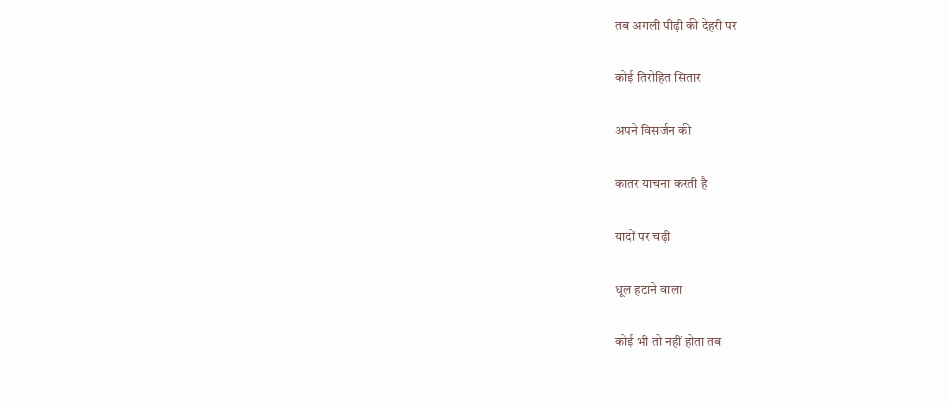तब अगली पीढ़ी की देहरी पर

कोई तिरोहित सितार

अपने विसर्जन की

कातर याचना करती है

यादों पर चढ़ी

धूल हटाने वाला

कोई भी तो नहीं होता तब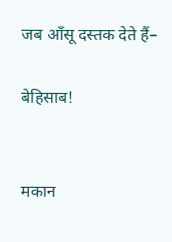जब आँसू दस्तक देते हैं–

बेहिसाब!


मकान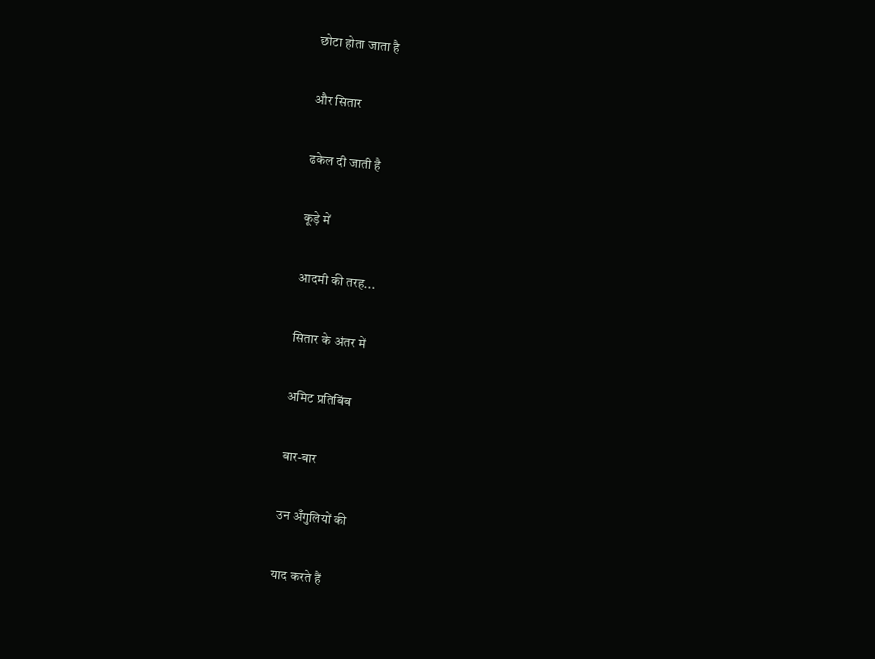छोटा होता जाता है

और सितार

ढकेल दी जाती है

कूड़े में

आदमी की तरह...

सितार के अंतर में

अमिट प्रतिबिंब

बार-बार

उन अँगुलियों की

याद करते हैं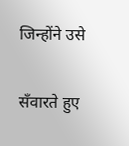जिन्होंने उसे

सँवारते हुए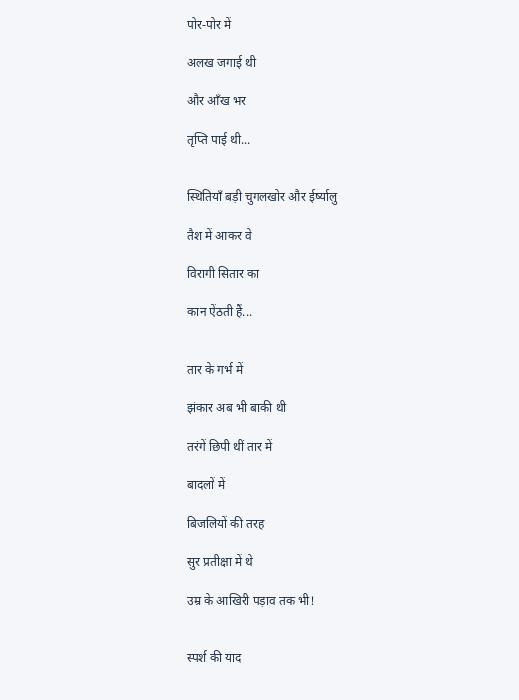पोर-पोर में

अलख जगाई थी

और आँख भर

तृप्ति पाई थी...


स्थितियाँ बड़ी चुगलखोर और ईर्ष्यालु

तैश में आकर वे

विरागी सितार का

कान ऐंठती हैं...


तार के गर्भ में

झंकार अब भी बाकी थी

तरंगें छिपी थीं तार में

बादलों में

बिजलियों की तरह

सुर प्रतीक्षा में थे

उम्र के आखिरी पड़ाव तक भी!


स्पर्श की याद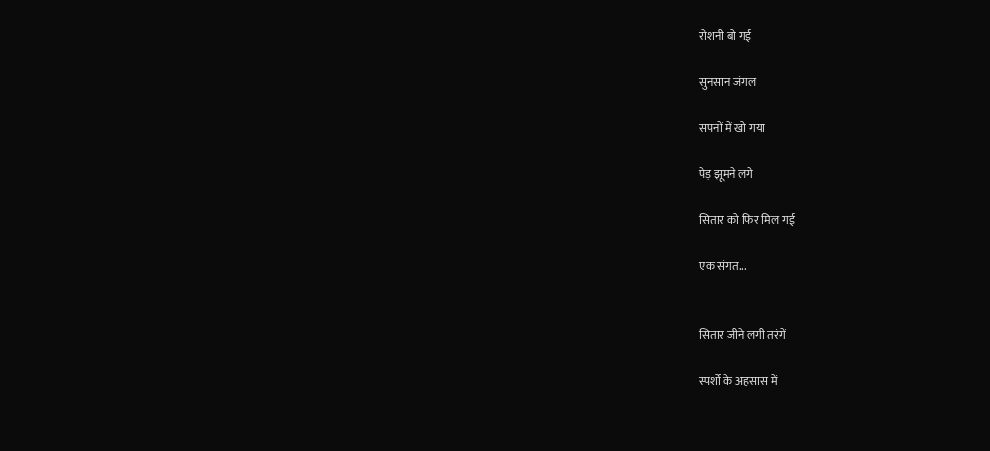रोशनी बो गई

सुनसान जंगल

सपनों में खो गया

पेड़ झूमने लगे

सितार को फिर मिल गई

एक संगत...


सितार जीने लगी तरंगें

स्पर्शो के अहसास में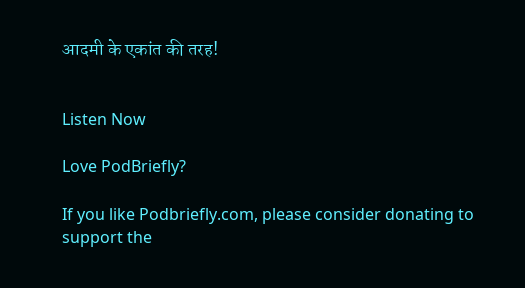आदमी के एकांत की तरह!


Listen Now

Love PodBriefly?

If you like Podbriefly.com, please consider donating to support the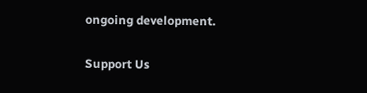ongoing development.

Support Us